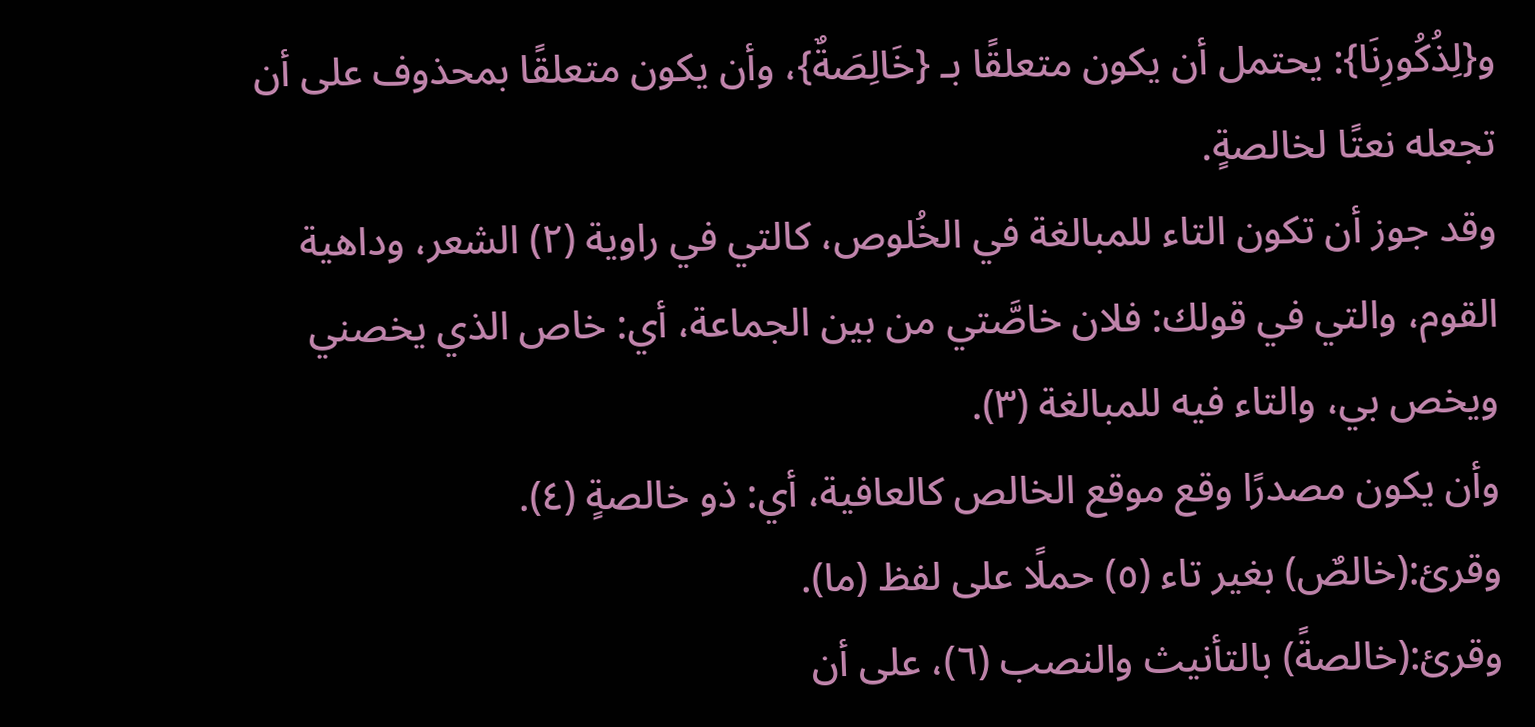و{لِذُكُورِنَا}: يحتمل أن يكون متعلقًا بـ {خَالِصَةٌ}، وأن يكون متعلقًا بمحذوف على أن تجعله نعتًا لخالصةٍ.
وقد جوز أن تكون التاء للمبالغة في الخُلوص، كالتي في راوية (٢) الشعر، وداهية القوم، والتي في قولك: فلان خاصَّتي من بين الجماعة، أي: خاص الذي يخصني ويخص بي، والتاء فيه للمبالغة (٣).
وأن يكون مصدرًا وقع موقع الخالص كالعافية، أي: ذو خالصةٍ (٤).
وقرئ:(خالصٌ) بغير تاء (٥) حملًا على لفظ (ما).
وقرئ:(خالصةً) بالتأنيث والنصب (٦)، على أن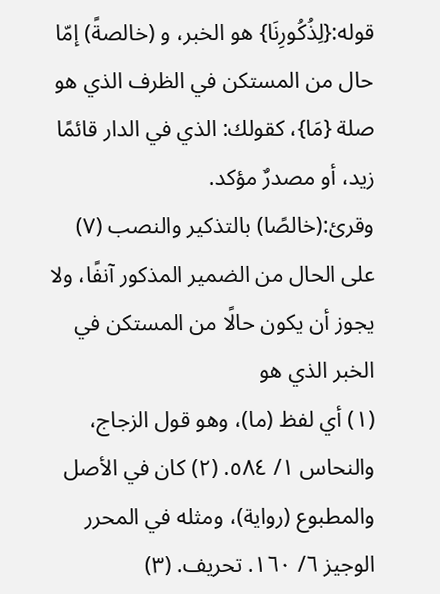قوله:{لِذُكُورِنَا} هو الخبر، و (خالصةً) إمّا حال من المستكن في الظرف الذي هو صلة {مَا}، كقولك: الذي في الدار قائمًا زيد، أو مصدرٌ مؤكد.
وقرئ:(خالصًا) بالتذكير والنصب (٧) على الحال من الضمير المذكور آنفًا، ولا يجوز أن يكون حالًا من المستكن في الخبر الذي هو
(١) أي لفظ (ما)، وهو قول الزجاج، والنحاس ١/ ٥٨٤. (٢) كان في الأصل والمطبوع (رواية)، ومثله في المحرر الوجيز ٦/ ١٦٠. تحريف. (٣)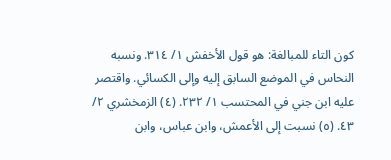كون التاء للمبالغة: هو قول الأخفش ١/ ٣١٤. ونسبه النحاس في الموضع السابق إليه وإلى الكسائي. واقتصر عليه ابن جني في المحتسب ١/ ٢٣٢. (٤) الزمخشري ٢/ ٤٣. (٥) نسبت إلى الأعمش، وابن عباس، وابن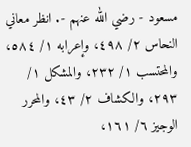مسعود - رضي الله عنهم -. انظر معاني النحاس ٢/ ٤٩٨، وإعرابه ١/ ٥٨٤، والمحتسب ١/ ٢٣٢، والمشكل ١/ ٢٩٣، والكشاف ٢/ ٤٣، والمحرر الوجيز ٦/ ١٦١،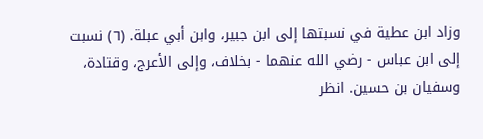وزاد ابن عطية في نسبتها إلى ابن جبير، وابن أبي عبلة. (٦) نسبت إلى ابن عباس - رضي الله عنهما - بخلاف، وإلى الأعرج، وقتادة، وسفيان بن حسين. انظر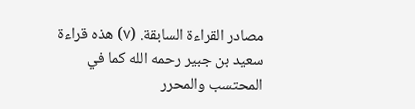مصادر القراءة السابقة. (٧) هذه قراءة سعيد بن جبير رحمه الله كما في المحتسب والمحرر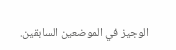الوجيز في الموضعين السابقين.